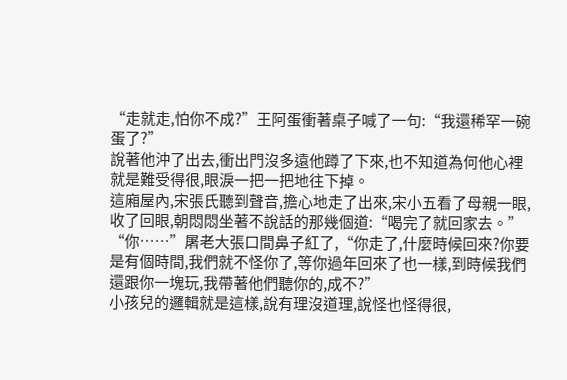“走就走,怕你不成?”王阿蛋衝著桌子喊了一句:“我還稀罕一碗蛋了?”
說著他沖了出去,衝出門沒多遠他蹲了下來,也不知道為何他心裡就是難受得很,眼淚一把一把地往下掉。
這廂屋內,宋張氏聽到聲音,擔心地走了出來,宋小五看了母親一眼,收了回眼,朝悶悶坐著不說話的那幾個道:“喝完了就回家去。”
“你……”屠老大張口間鼻子紅了,“你走了,什麼時候回來?你要是有個時間,我們就不怪你了,等你過年回來了也一樣,到時候我們還跟你一塊玩,我帶著他們聽你的,成不?”
小孩兒的邏輯就是這樣,說有理沒道理,說怪也怪得很,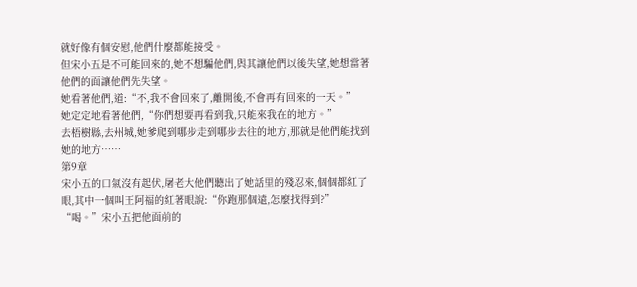就好像有個安慰,他們什麼都能接受。
但宋小五是不可能回來的,她不想騙他們,與其讓他們以後失望,她想當著他們的面讓他們先失望。
她看著他們,道:“不,我不會回來了,離開後,不會再有回來的一天。”
她定定地看著他們,“你們想要再看到我,只能來我在的地方。”
去梧樹縣,去州城,她爹爬到哪步走到哪步去往的地方,那就是他們能找到她的地方……
第9章
宋小五的口氣沒有起伏,屠老大他們聽出了她話里的殘忍來,個個都紅了眼,其中一個叫王阿福的紅著眼說:“你跑那個遠,怎麼找得到?”
“喝。”宋小五把他面前的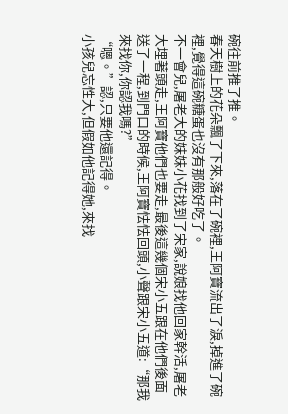碗往前推了推。
春天樹上的花朵飄了下來,落在了碗裡,王阿寶流出了淚,掉進了碗裡,覺得這碗糖蛋也沒有那般好吃了。
不一會兒,屠老大的妹妹小花找到了宋家,說娘找他回家幹活,屠老大埋著頭走,王阿寶他們也要走,最後這幾個宋小五跟在他們後面送了一程,到門口的時候,王阿寶怯怯回頭,小聲跟宋小五道:“那我來找你,你認我嗎?”
“嗯。”認,只要他還記得。
小孩兒忘性大,但假如他記得她,來找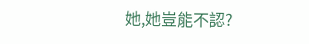她,她豈能不認?